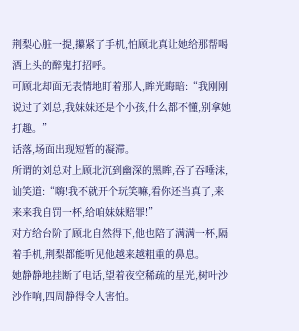荆梨心脏一提,攥紧了手机,怕顾北真让她给那帮喝酒上头的醉鬼打招呼。
可顾北却面无表情地盯着那人,眸光晦暗:“我刚刚说过了刘总,我妹妹还是个小孩,什么都不懂,别拿她打趣。”
话落,场面出现短暂的凝滞。
所谓的刘总对上顾北沉到幽深的黑眸,吞了吞唾沫,讪笑道:“嗨!我不就开个玩笑嘛,看你还当真了,来来来我自罚一杯,给咱妹妹赔罪!”
对方给台阶了顾北自然得下,他也陪了满满一杯,隔着手机,荆梨都能听见他越来越粗重的鼻息。
她静静地挂断了电话,望着夜空稀疏的星光,树叶沙沙作响,四周静得令人害怕。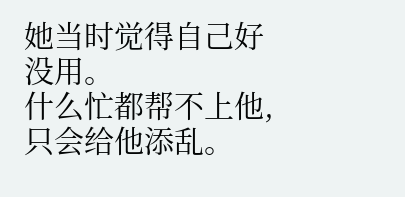她当时觉得自己好没用。
什么忙都帮不上他,只会给他添乱。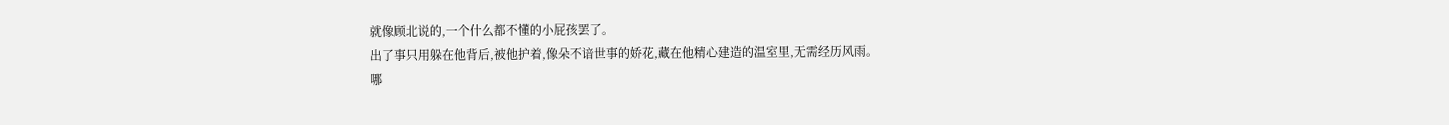就像顾北说的,一个什么都不懂的小屁孩罢了。
出了事只用躲在他背后,被他护着,像朵不谙世事的娇花,藏在他精心建造的温室里,无需经历风雨。
哪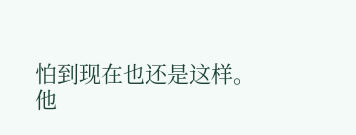怕到现在也还是这样。
他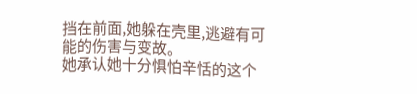挡在前面,她躲在壳里,逃避有可能的伤害与变故。
她承认她十分惧怕辛恬的这个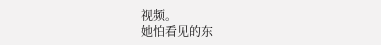视频。
她怕看见的东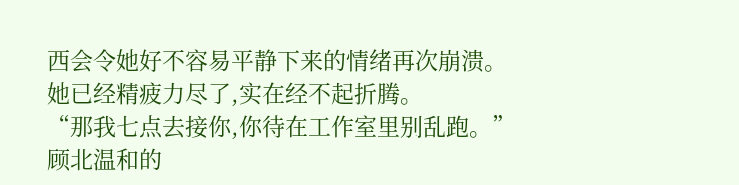西会令她好不容易平静下来的情绪再次崩溃。
她已经精疲力尽了,实在经不起折腾。
“那我七点去接你,你待在工作室里别乱跑。”
顾北温和的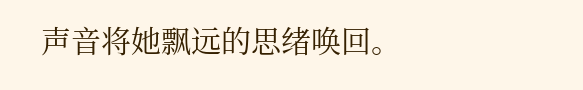声音将她飘远的思绪唤回。